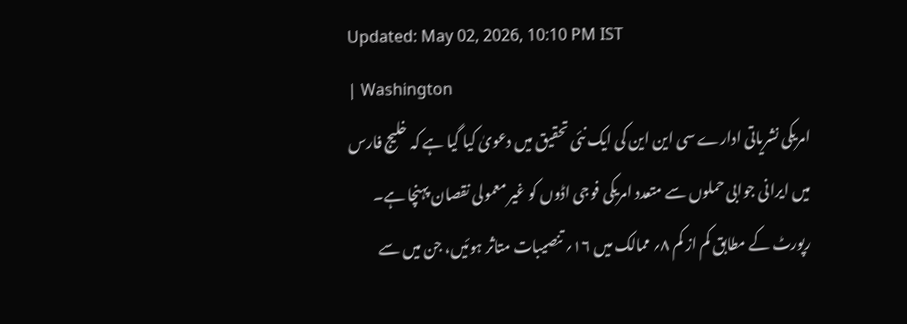Updated: May 02, 2026, 10:10 PM IST
| Washington
امریکی نشریاتی ادارے سی این این کی ایک نئی تحقیق میں دعویٰ کیا گیا ہے کہ خلیج فارس میں ایرانی جوابی حملوں سے متعدد امریکی فوجی اڈوں کو غیر معمولی نقصان پہنچا ہے۔ رپورٹ کے مطابق کم از کم ۸؍ ممالک میں ۱۶؍ تنصیبات متاثر ہوئیں، جن میں سے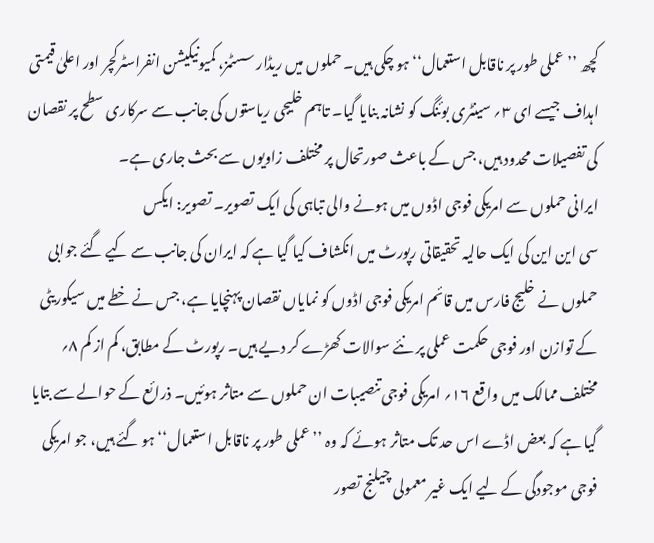کچھ ’’عملی طور پر ناقابل استعمال‘‘ ہو چکی ہیں۔ حملوں میں ریڈار سسٹمز، کمیونیکیشن انفراسٹرکچر اور اعلیٰ قیمتی اہداف جیسے ای ۳؍ سینٹری بوئنگ کو نشانہ بنایا گیا۔ تاہم خلیجی ریاستوں کی جانب سے سرکاری سطح پر نقصان کی تفصیلات محدود ہیں، جس کے باعث صورتحال پر مختلف زاویوں سے بحث جاری ہے۔
ایرانی حملوں سے امریکی فوجی اڈوں میں ہونے والی تباہی کی ایک تصویر۔ تصویر: ایکس
سی این این کی ایک حالیہ تحقیقاتی رپورٹ میں انکشاف کیا گیا ہے کہ ایران کی جانب سے کیے گئے جوابی حملوں نے خلیج فارس میں قائم امریکی فوجی اڈوں کو نمایاں نقصان پہنچایا ہے، جس نے خطے میں سیکوریٹی کے توازن اور فوجی حکمت عملی پر نئے سوالات کھڑے کر دیے ہیں۔ رپورٹ کے مطابق، کم از کم ۸؍ مختلف ممالک میں واقع ۱۶؍ امریکی فوجی تنصیبات ان حملوں سے متاثر ہوئیں۔ ذرائع کے حوالے سے بتایا گیا ہے کہ بعض اڈے اس حد تک متاثر ہوئے کہ وہ ’’عملی طور پر ناقابل استعمال‘‘ ہو گئے ہیں، جو امریکی فوجی موجودگی کے لیے ایک غیر معمولی چیلنج تصور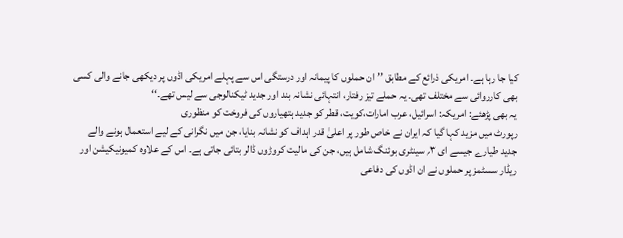کیا جا رہا ہے۔ امریکی ذرائع کے مطابق ’’ان حملوں کا پیمانہ اور درستگی اس سے پہلے امریکی اڈوں پر دیکھی جانے والی کسی بھی کارروائی سے مختلف تھی۔ یہ حملے تیز رفتار، انتہائی نشانہ بند اور جدید ٹیکنالوجی سے لیس تھے۔‘‘
یہ بھی پڑھئے: امریکہ: اسرائیل، عرب امارات،کویت، قطر کو جدید ہتھیاروں کی فروخت کو منظوری
رپورٹ میں مزید کہا گیا کہ ایران نے خاص طور پر اعلیٰ قدر اہداف کو نشانہ بنایا، جن میں نگرانی کے لیے استعمال ہونے والے جدید طیارے جیسے ای ۳؍ سینٹری بوئنگ شامل ہیں، جن کی مالیت کروڑوں ڈالر بتائی جاتی ہے۔ اس کے علاوہ کمیونیکیشن اور ریڈار سسٹمز پر حملوں نے ان اڈوں کی دفاعی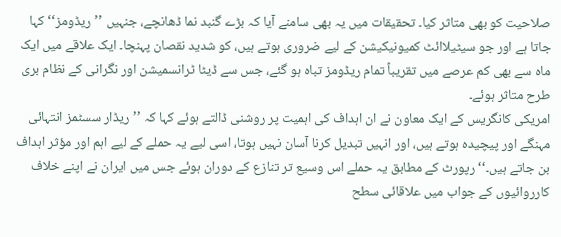صلاحیت کو بھی متاثر کیا۔ تحقیقات میں یہ بھی سامنے آیا کہ بڑے گنبد نما ڈھانچے، جنہیں ’’ریڈومز‘‘ کہا جاتا ہے اور جو سیٹیلاائٹ کمیونیکیشن کے لیے ضروری ہوتے ہیں، کو شدید نقصان پہنچا۔ ایک علاقے میں ایک ماہ سے بھی کم عرصے میں تقریباً تمام ریڈومز تباہ ہو گئے، جس سے ڈیٹا ٹرانسمیشن اور نگرانی کے نظام بری طرح متاثر ہوئے۔
امریکی کانگریس کے ایک معاون نے ان اہداف کی اہمیت پر روشنی ڈالتے ہوئے کہا کہ ’’ریڈار سسٹمز انتہائی مہنگے اور پیچیدہ ہوتے ہیں، اور انہیں تبدیل کرنا آسان نہیں ہوتا، اسی لیے یہ حملے کے لیے اہم اور مؤثر اہداف بن جاتے ہیں۔‘‘ رپورٹ کے مطابق یہ حملے اس وسیع تر تنازع کے دوران ہوئے جس میں ایران نے اپنے خلاف کارروائیوں کے جواب میں علاقائی سطح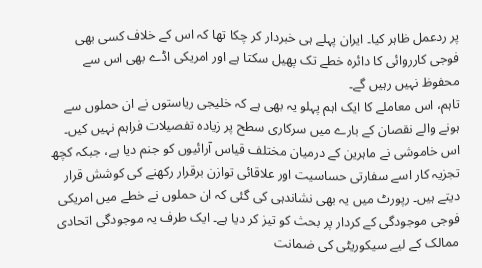پر ردعمل ظاہر کیا۔ ایران پہلے ہی خبردار کر چکا تھا کہ اس کے خلاف کسی بھی فوجی کارروائی کا دائرہ خطے تک پھیل سکتا ہے اور امریکی اڈے بھی اس سے محفوظ نہیں رہیں گے۔
تاہم، اس معاملے کا ایک اہم پہلو یہ بھی ہے کہ خلیجی ریاستوں نے ان حملوں سے ہونے والے نقصان کے بارے میں سرکاری سطح پر زیادہ تفصیلات فراہم نہیں کیں۔ اس خاموشی نے ماہرین کے درمیان مختلف قیاس آرائیوں کو جنم دیا ہے، جبکہ کچھ تجزیہ کار اسے سفارتی حساسیت اور علاقائی توازن برقرار رکھنے کی کوشش قرار دیتے ہیں۔ رپورٹ میں یہ بھی نشاندہی کی گئی کہ ان حملوں نے خطے میں امریکی فوجی موجودگی کے کردار پر بحث کو تیز کر دیا ہے۔ ایک طرف یہ موجودگی اتحادی ممالک کے لیے سیکوریٹی کی ضمانت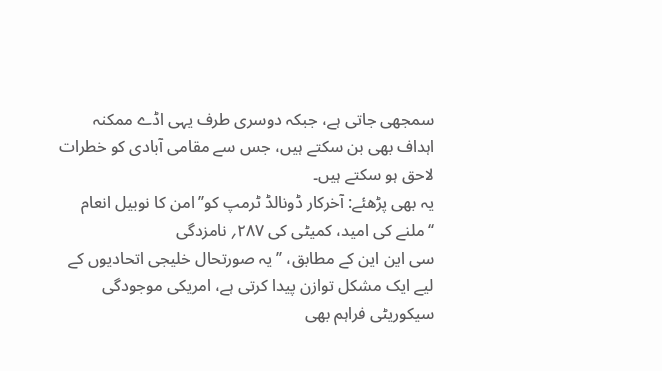سمجھی جاتی ہے، جبکہ دوسری طرف یہی اڈے ممکنہ اہداف بھی بن سکتے ہیں، جس سے مقامی آبادی کو خطرات لاحق ہو سکتے ہیں۔
یہ بھی پڑھئے: آخرکار ڈونالڈ ٹرمپ کو’’امن کا نوبیل انعام ‘‘ملنے کی امید، کمیٹی کی ۲۸۷؍ نامزدگی
سی این این کے مطابق، ’’یہ صورتحال خلیجی اتحادیوں کے لیے ایک مشکل توازن پیدا کرتی ہے، امریکی موجودگی سیکوریٹی فراہم بھی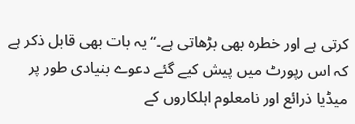کرتی ہے اور خطرہ بھی بڑھاتی ہے۔‘‘ یہ بات بھی قابل ذکر ہے کہ اس رپورٹ میں پیش کیے گئے دعوے بنیادی طور پر میڈیا ذرائع اور نامعلوم اہلکاروں کے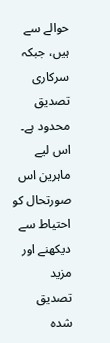حوالے سے ہیں، جبکہ سرکاری تصدیق محدود ہے۔ اس لیے ماہرین اس صورتحال کو احتیاط سے دیکھنے اور مزید تصدیق شدہ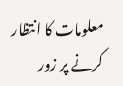معلومات کا انتظار کرنے پر زور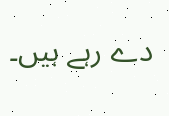دے رہے ہیں۔